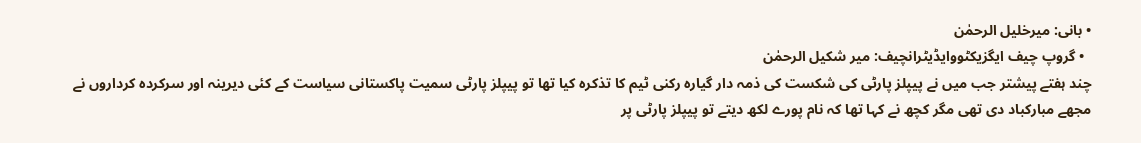• بانی: میرخلیل الرحمٰن
  • گروپ چیف ایگزیکٹووایڈیٹرانچیف: میر شکیل الرحمٰن
چند ہفتے پیشتر جب میں نے پیپلز پارٹی کی شکست کی ذمہ دار گیارہ رکنی ٹیم کا تذکرہ کیا تھا تو پیپلز پارٹی سمیت پاکستانی سیاست کے کئی دیرینہ اور سرکردہ کرداروں نے مجھے مبارکباد دی تھی مگر کچھ نے کہا تھا کہ نام پورے لکھ دیتے تو پیپلز پارٹی پر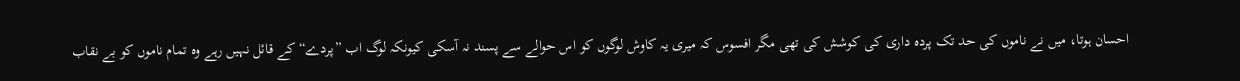احسان ہوتا، میں نے ناموں کی حد تک پردہ داری کی کوشش کی تھی مگر افسوس کہ میری یہ کاوش لوگوں کو اس حوالے سے پسند نہ آسکی کیونکہ لوگ اب ”پردے“ کے قائل نہیں رہے وہ تمام ناموں کو بے نقاب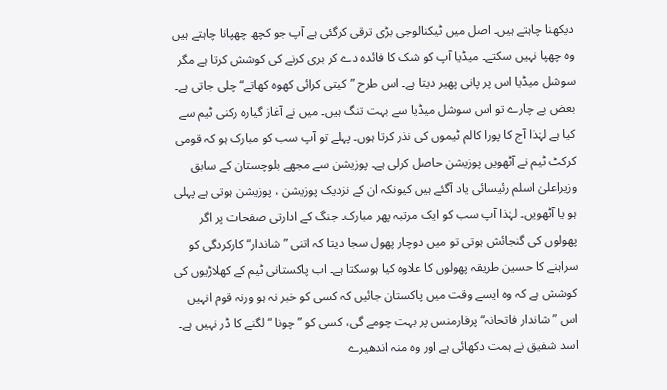دیکھنا چاہتے ہیں۔ اصل میں ٹیکنالوجی بڑی ترقی کرگئی ہے آپ جو کچھ چھپانا چاہتے ہیں وہ چھپا نہیں سکتے۔ میڈیا آپ کو شک کا فائدہ دے کر بری کرنے کی کوشش کرتا ہے مگر سوشل میڈیا اس پر پانی پھیر دیتا ہے۔ اس طرح ”کیتی کرائی کھوہ کھاتے“ چلی جاتی ہے۔ بعض بے چارے تو اس سوشل میڈیا سے بہت تنگ ہیں۔ میں نے آغاز گیارہ رکنی ٹیم سے کیا ہے لہٰذا آج کا پورا کالم ٹیموں کی نذر کرتا ہوں۔ پہلے تو آپ سب کو مبارک ہو کہ قومی کرکٹ ٹیم نے آٹھویں پوزیشن حاصل کرلی ہے۔ پوزیشن سے مجھے بلوچستان کے سابق وزیراعلیٰ اسلم رئیسائی یاد آگئے ہیں کیونکہ ان کے نزدیک پوزیشن ، پوزیشن ہوتی ہے پہلی ہو یا آٹھویں۔ لہٰذا آپ سب کو ایک مرتبہ پھر مبارک۔ جنگ کے ادارتی صفحات پر اگر پھولوں کی گنجائش ہوتی تو میں دوچار پھول سجا دیتا کہ اتنی ”شاندار“ کارکردگی کو سراہنے کا حسین طریقہ پھولوں کا علاوہ کیا ہوسکتا ہے۔ اب پاکستانی ٹیم کے کھلاڑیوں کی کوشش ہے کہ وہ ایسے وقت میں پاکستان جائیں کہ کسی کو خبر نہ ہو ورنہ قوم انہیں اس ”شاندار فاتحانہ“ پرفارمنس پر بہت چومے گی، کسی کو ”چونا “ لگنے کا ڈر نہیں ہے۔ اسد شفیق نے ہمت دکھائی ہے اور وہ منہ اندھیرے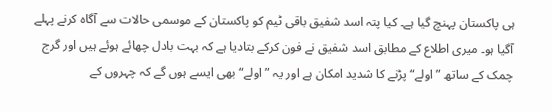ہی پاکستان پہنچ گیا ہے۔ کیا پتہ اسد شفیق باقی ٹیم کو پاکستان کے موسمی حالات سے آگاہ کرنے پہلے آگیا ہو۔ میری اطلاع کے مطابق اسد شفیق نے فون کرکے بتادیا ہے کہ بہت بادل چھائے ہوئے ہیں اور گرج چمک کے ساتھ ”اولے“ پڑنے کا شدید امکان ہے اور یہ ”اولے“ بھی ایسے ہوں گے کہ چہروں کے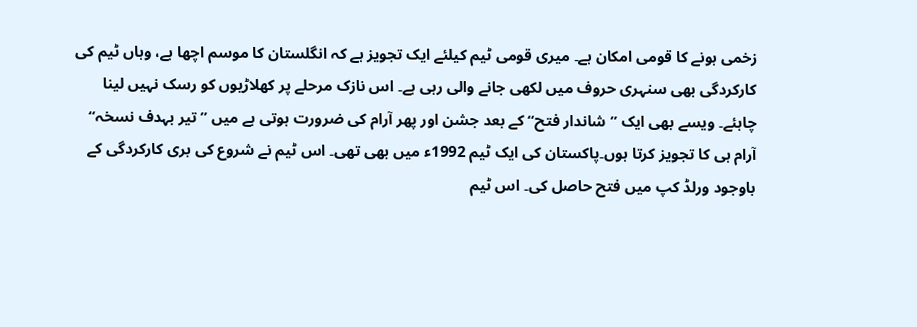زخمی ہونے کا قومی امکان ہے۔ میری قومی ٹیم کیلئے ایک تجویز ہے کہ انگلستان کا موسم اچھا ہے، وہاں ٹیم کی کارکردگی بھی سنہری حروف میں لکھی جانے والی رہی ہے۔ اس نازک مرحلے پر کھلاڑیوں کو رسک نہیں لینا چاہئے۔ ویسے بھی ایک ”شاندار فتح“ کے بعد جشن اور پھر آرام کی ضرورت ہوتی ہے میں ”تیر بہدف نسخہ“ آرام ہی کا تجویز کرتا ہوں۔پاکستان کی ایک ٹیم 1992ء میں بھی تھی۔ اس ٹیم نے شروع کی بری کارکردگی کے باوجود ورلڈ کپ میں فتح حاصل کی۔ اس ٹیم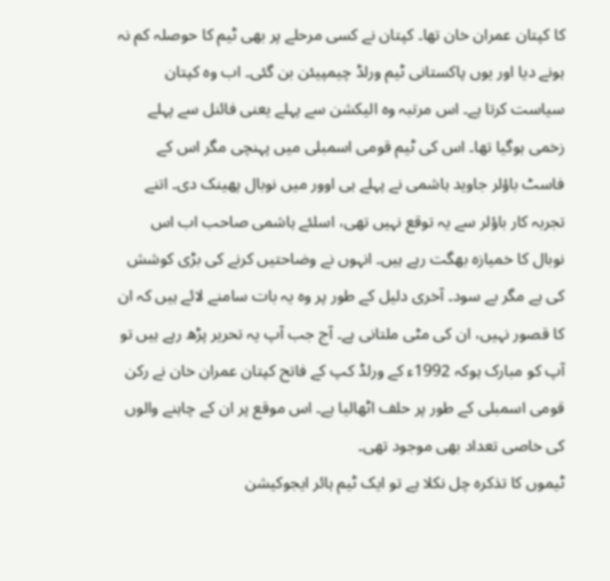کا کپتان عمران خان تھا۔ کپتان نے کسی مرحلے پر بھی ٹیم کا حوصلہ کم نہ ہونے دیا اور یوں پاکستانی ٹیم ورلڈ چیمپیئن بن گئی۔ اب وہ کپتان سیاست کرتا ہے۔ اس مرتبہ وہ الیکشن سے پہلے یعنی فائنل سے پہلے زخمی ہوگیا تھا۔ اس کی ٹیم قومی اسمبلی میں پہنچی مگر اس کے فاسٹ باؤلر جاوید ہاشمی نے پہلے ہی اوور میں نوبال پھینک دی۔ اتنے تجربہ کار باؤلر سے یہ توقع نہیں تھی، اسلئے ہاشمی صاحب اب اس نوبال کا خمیازہ بھگت رہے ہیں۔ انہوں نے وضاحتیں کرنے کی بڑی کوشش کی ہے مگر بے سود۔ آخری دلیل کے طور پر وہ یہ بات سامنے لائے ہیں کہ ان کا قصور نہیں، ان کی مٹی ملتانی ہے۔ آج جب آپ یہ تحریر پڑھ رہے ہیں تو آپ کو مبارک ہوکہ 1992ء کے ورلڈ کپ کے فاتح کپتان عمران خان نے رکن قومی اسمبلی کے طور پر حلف اٹھالیا ہے۔ اس موقع پر ان کے چاہنے والوں کی خاصی تعداد بھی موجود تھی۔
ٹیموں کا تذکرہ چل نکلا ہے تو ایک ٹیم ہائر ایجوکیشن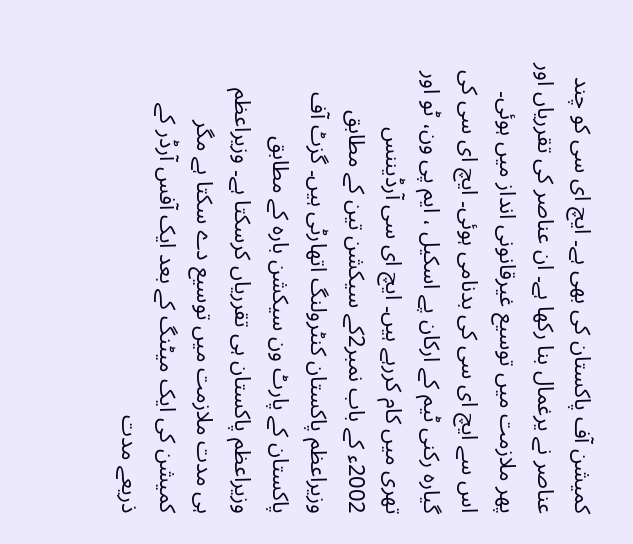کمیشن آف پاکستان کی بھی ہے۔ ایچ ای سی کو چند عناصر نے یرغمال بنا رکھا ہے۔ ان عناصر کی تقرریاں اور پھر ملازمت میں توسیع غیرقانونی انداز میں ہوئی۔ اس سے ایچ ای سی کی بدنامی ہوئی۔ ایچ ای سی کی گیارہ رکنی ٹیم کے ارکان پے اسکیل ، ایم پی ون، ٹو اور تھری میں کام کررہے ہیں۔ ایچ ای سی آرڈیننس 2002ء کے باب نمبر2کے سیکشن تین کے مطابق وزیراعظم پاکستان کنٹرولنگ اتھارٹی ہیں۔ گزٹ آف پاکستان کے پارٹ ون سیکشن بارہ کے مطابق وزیراعظم پاکستان ہی تقرریاں کرسکتا ہے۔ وزیراعظم ہی مدت ملازمت میں توسیع دے سکتا ہے مگر کمیشن کی ایک میٹنگ کے بعد ایک آفس آرڈر کے ذریعے مدت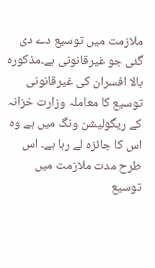ملازمت میں توسیع دے دی گئی جو غیرقانونی ہے۔مذکورہ بالا افسران کی غیرقانونی توسیع کا معاملہ وزارت خزانہ کے ریگولیشن ونگ میں ہے وہ اس کا جائزہ لے رہا ہے۔ اس طرح مدت ملازمت میں توسیع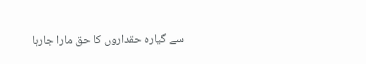سے گیارہ حقداروں کا حق مارا جارہا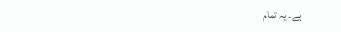ہے۔ یہ تمام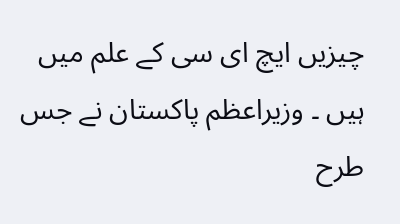چیزیں ایچ ای سی کے علم میں ہیں ۔ وزیراعظم پاکستان نے جس طرح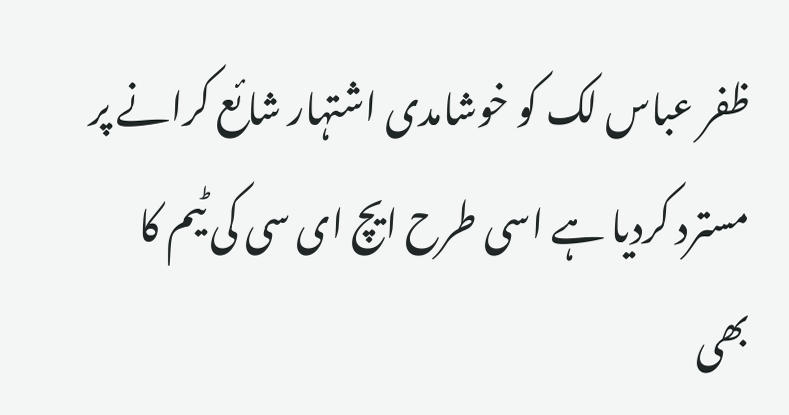ظفر عباس لک کو خوشامدی اشتہار شائع کرانے پر مسترد کردیا ہے اسی طرح ایچ ای سی کی ٹیم کا بھی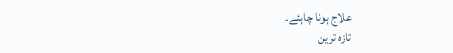علاج ہونا چاہئے۔
تازہ ترین